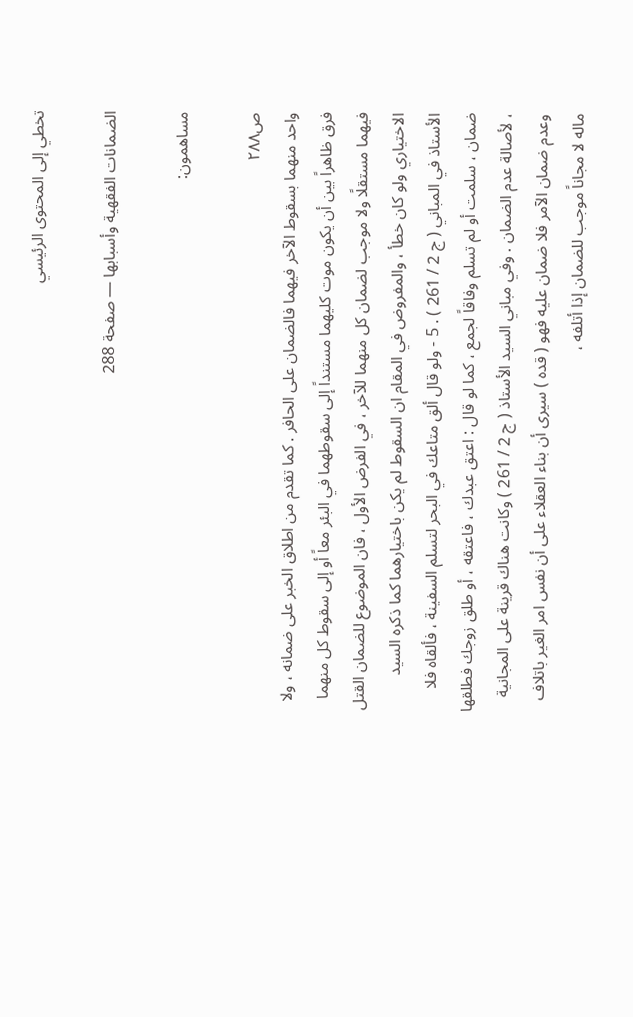تخطي إلى المحتوى الرئيسي

الضمانات الفقهية وأسبابها — صفحة 288

مساهمون:

ص٢٨٨
واحد منهما بسقوط الآخر فيهما فالضمان على الحافر . كما تقدم من اطلاق الخبر على ضمانه ، ولا فرق ظاهراً بين أن يكون موت كليهما مستنداً إلى سقوطهما في البئر معاً أو إلى سقوط كل منهما فيهما مستقلًا ولا موجب لضمان كل منهما للآخر ، في الفرض الأول ، فان الموضوع للضمان القتل الاختياري ولو كان خطأ ، والمفروض في المقام ان السقوط لم يكن باختيارهما كما ذكره السيد الأستاذ في المباني ( ج 2 / 261 ) . 5 - ولو قال ألق متاعك في البحر لتسلم السفينة ، فألقاه فلا ضمان ، سلمت أو لم تسلم وفاقاً لجمع ، كما لو قال : اعتق عبدك ، فاعتقه ، أو طلق زوجك فطلقها ، لأصالة عدم الضمان . وفي مباني السيد الأستاذ ( ج 2 / 261 ) وكانت هناك قرينة على المجانية وعدم ضمان الآمر فلا ضمان عليه فهو ( قده ) سيرى أن بناء العقلاء على أن نفس امر الغير باتلاف ماله لا مجاناً موجب للضمان إذا أتلفه ،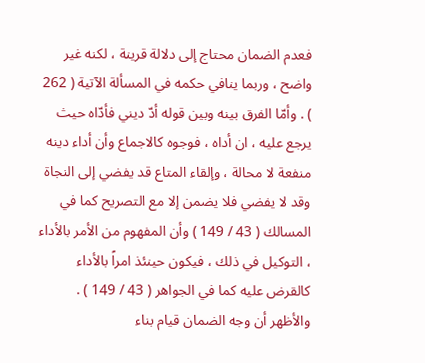فعدم الضمان محتاج إلى دلالة قرينة ، لكنه غير واضح ، وربما ينافي حكمه في المسألة الآتية ( 262 ) . وأمّا الفرق بينه وبين قوله أدّ ديني فأدّاه حيث يرجع عليه ، ان أداه ، فوجوه كالاجماع وأن أداء دينه منفعة لا محالة ، وإلقاء المتاع قد يفضي إلى النجاة وقد لا يفضي فلا يضمن إلا مع التصريح كما في المسالك ( 43 / 149 ) وأن المفهوم من الأمر بالأداء ، التوكيل في ذلك ، فيكون حينئذ امراً بالأداء كالقرض عليه كما في الجواهر ( 43 / 149 ) . والأظهر أن وجه الضمان قيام بناء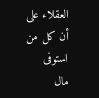العقلاء على أن كل من استوفى مال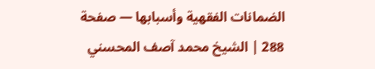الضمانات الفقهية وأسبابها — صفحة 288 | الشيخ محمد آصف المحسني